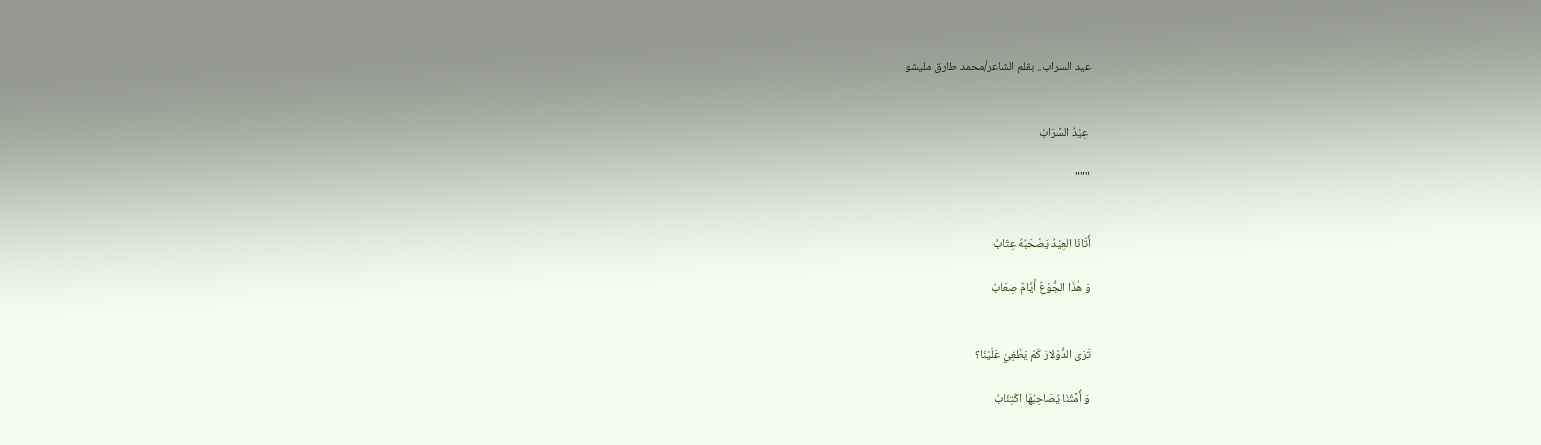عيد السراب.. بقلم الشاعر/محمد طارق مليشو


 عِيْدُ السَّرَابْ

"""


أَتَانَا العِيْدُ يَصْحَبُهُ عِتَابُ

وَ هٰذَا الجُّوْعُ أَيَّامٌ صِعَابُ


تَرَى الدُّوْلارَ كَمْ يَطْغِيْ عَلَيْنَا؟

وَ أُمَّتُنَا يُصَاحِبُهَا اكْتِئَابُ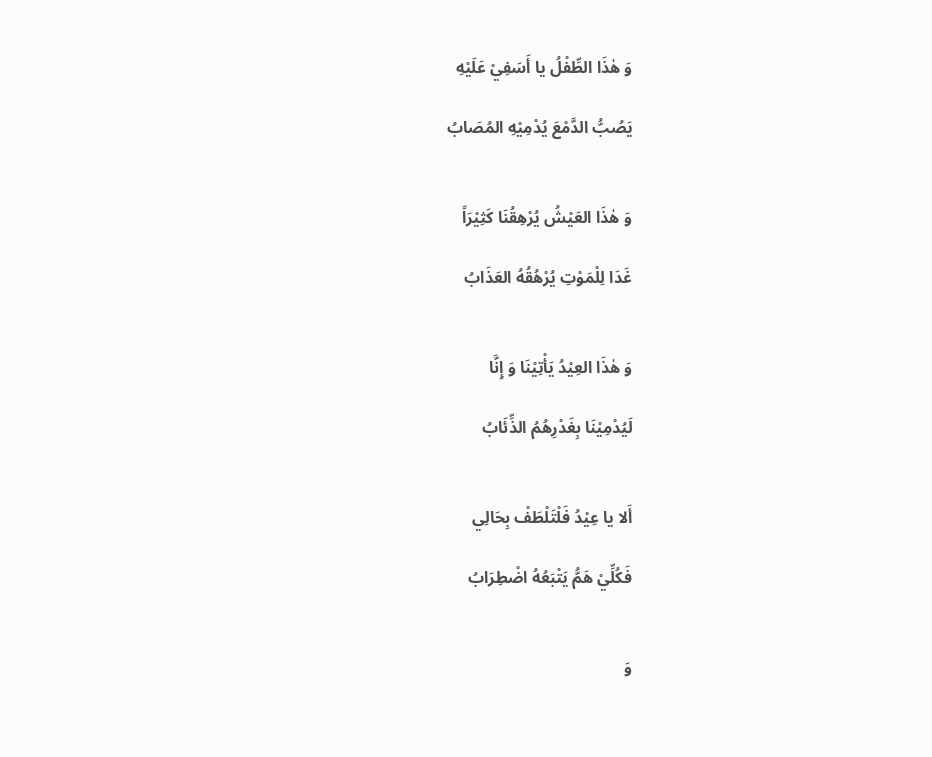وَ هٰذَا الطِّفْلُ يا أَسَفِيْ عَلَيْهِ

يَصُبُّ الدَّمْعَ يُدْمِيْهِ المُصَابُ


وَ هٰذَا العَيْشُ يُرْهِقُنَا كَثِيْرَاً

غَدَا لِلْمَوْتِ يُرْهُقُهُ العَذَابُ


وَ هٰذَا العِيْدُ يَأْتِيْنَا وَ إِنَّا

لَيُدْمِيْنَا بِغَدْرِهُمُ الذِّئَابُ


أَلا يا عِيْدُ فَلْتَلْطَفْ بِحَالِي

فَكُلِّيْ هَمُّ يَتْبَعُهُ اضْطِرَابُ


وَ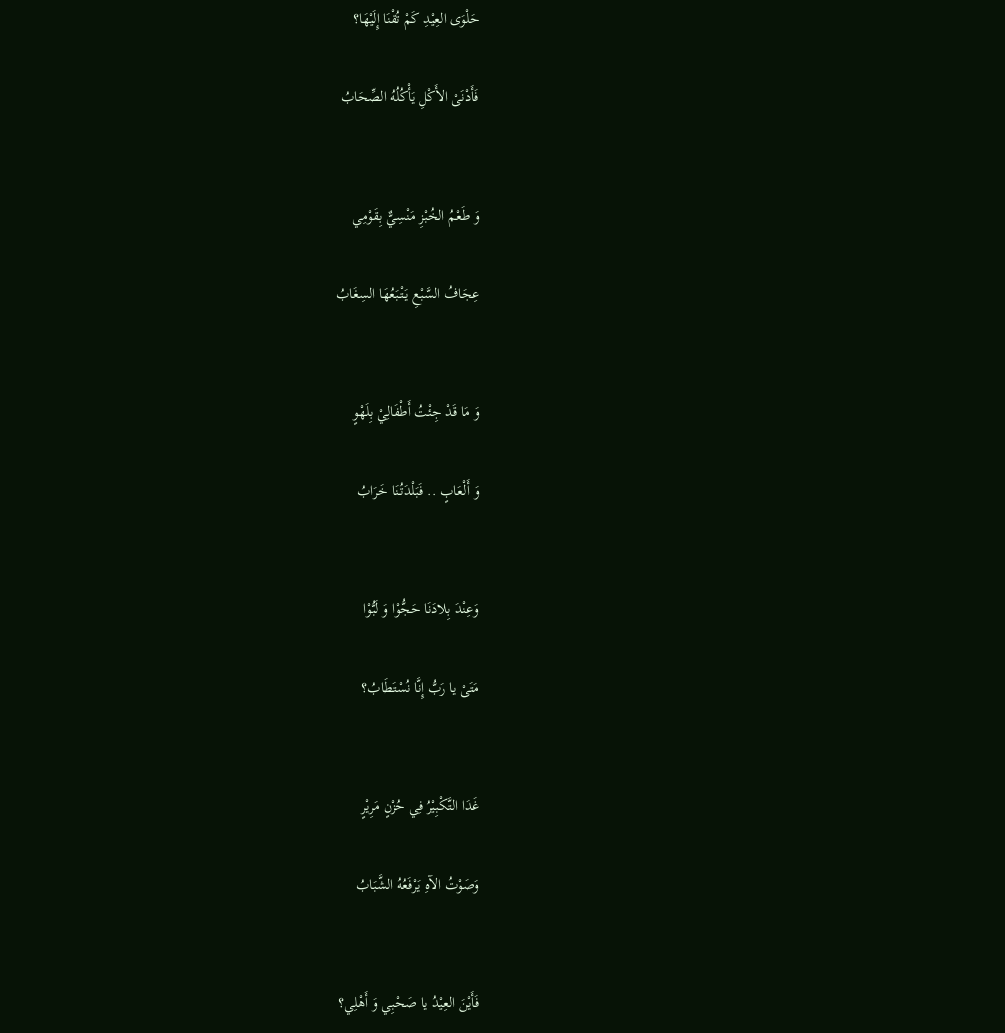حَلْوَى العِيْدِ كَمْ تُقْنَا إِلَيْهَا؟

فَأَدْنَىْ الأَكْلِ يَأْكُلُهُ الصِّحَابُ


وَ طَعْمُ الخُبْزِ مَنْسِيٌّ بِقَوْمِي

عِجَافُ السَّبْعِ يَتْبَعُهَا السِغَابُ


وَ مَا قَدْ جِئْتُ أَطْفَالِيْ بِلَهْوٍ

وَ أَلْعَابٍ .. فَبَلْدَتُنَا خَرَابُ


وَعِنْدَ بِلادَنَا حَجُّوْا وَ لَبُّوْا

مَتَىْ يا رَبُّ إِنَّا نُسْتَطَابُ؟


غَدَا التَّكْبِيْرُ فِي حُزْنٍ مَرِيْرٍ

وَصَوْتُ الآهِ يَرْفَعُهُ الشَّبَابُ


فَأَيْنَ العِيْدُ يا صَحْبِي وَ أَهْلِي؟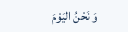وَ نَحْنُ اليَوْمَ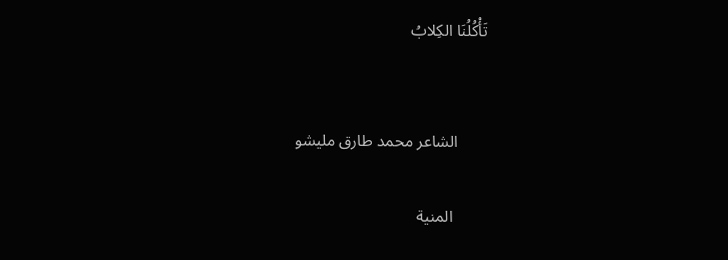تَأْكُلُنَا الكِلابُ


       الشاعر محمد طارق مليشو

        المنية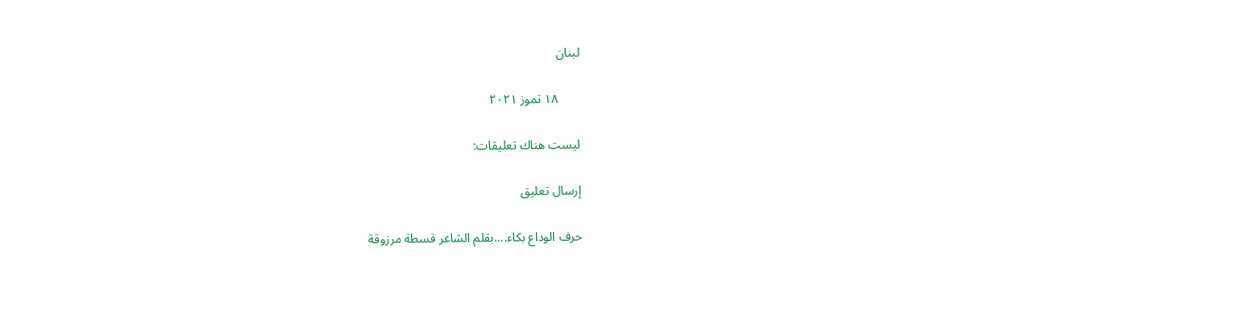لبنان

       ١٨ تموز ٢٠٢١

ليست هناك تعليقات:

إرسال تعليق

حرف الوداع بكاء....بقلم الشاعر قسطة مرزوقة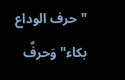"حرف الوداع بكاء" وَحرفٌ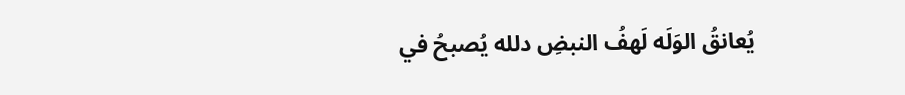يُعانقُ الوَلَه لَهفُ النبضِ دلله يُصبحُ في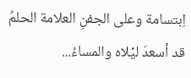اِبتسامة وعلى الجفنِ العلامة الحلمُ قد أسعدَ ليْلاه والمساءُ...